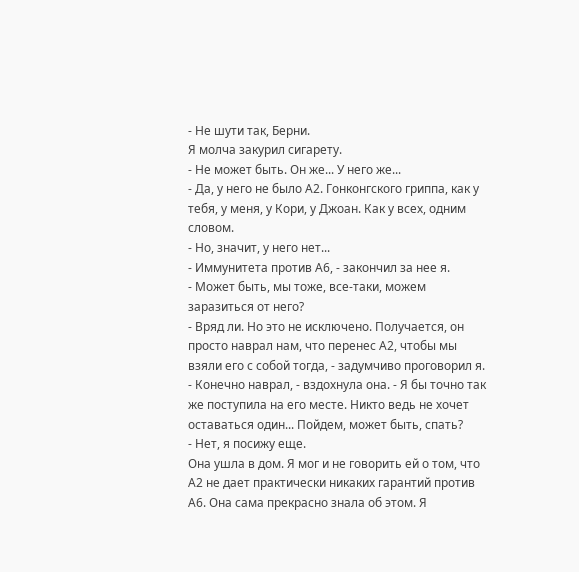- Не шути так, Берни.
Я молча закурил сигарету.
- Не может быть. Он же... У него же...
- Да, у него не было А2. Гонконгского гриппа, как у тебя, у меня, у Кори, у Джоан. Как у всех, одним словом.
- Но, значит, у него нет...
- Иммунитета против А6, - закончил за нее я.
- Может быть, мы тоже, все-таки, можем заразиться от него?
- Вряд ли. Но это не исключено. Получается, он просто наврал нам, что перенес А2, чтобы мы взяли его с собой тогда, - задумчиво проговорил я.
- Конечно наврал, - вздохнула она. - Я бы точно так же поступила на его месте. Никто ведь не хочет оставаться один... Пойдем, может быть, спать?
- Нет, я посижу еще.
Она ушла в дом. Я мог и не говорить ей о том, что А2 не дает практически никаких гарантий против А6. Она сама прекрасно знала об этом. Я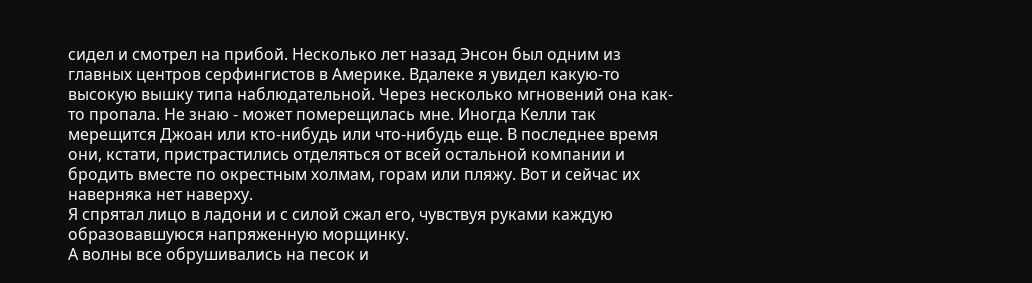сидел и смотрел на прибой. Несколько лет назад Энсон был одним из главных центров серфингистов в Америке. Вдалеке я увидел какую-то высокую вышку типа наблюдательной. Через несколько мгновений она как-то пропала. Не знаю - может померещилась мне. Иногда Келли так мерещится Джоан или кто-нибудь или что-нибудь еще. В последнее время они, кстати, пристрастились отделяться от всей остальной компании и бродить вместе по окрестным холмам, горам или пляжу. Вот и сейчас их наверняка нет наверху.
Я спрятал лицо в ладони и с силой сжал его, чувствуя руками каждую образовавшуюся напряженную морщинку.
А волны все обрушивались на песок и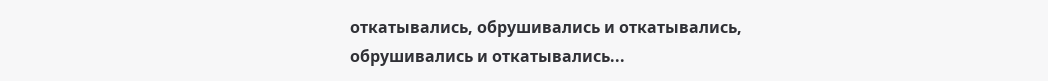откатывались, обрушивались и откатывались, обрушивались и откатывались...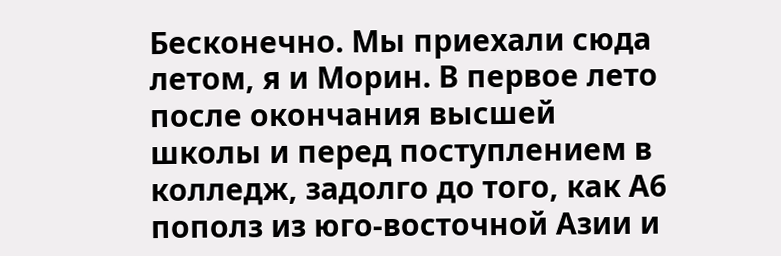Бесконечно. Мы приехали сюда летом, я и Морин. В первое лето после окончания высшей школы и перед поступлением в колледж, задолго до того, как А6 пополз из юго-восточной Азии и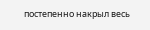постепенно накрыл весь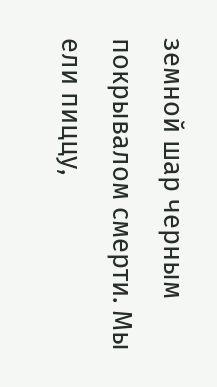земной шар черным покрывалом смерти. Мы ели пиццу,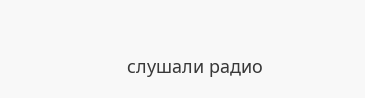слушали радио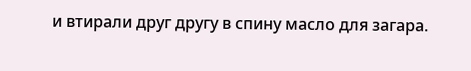и втирали друг другу в спину масло для загара.